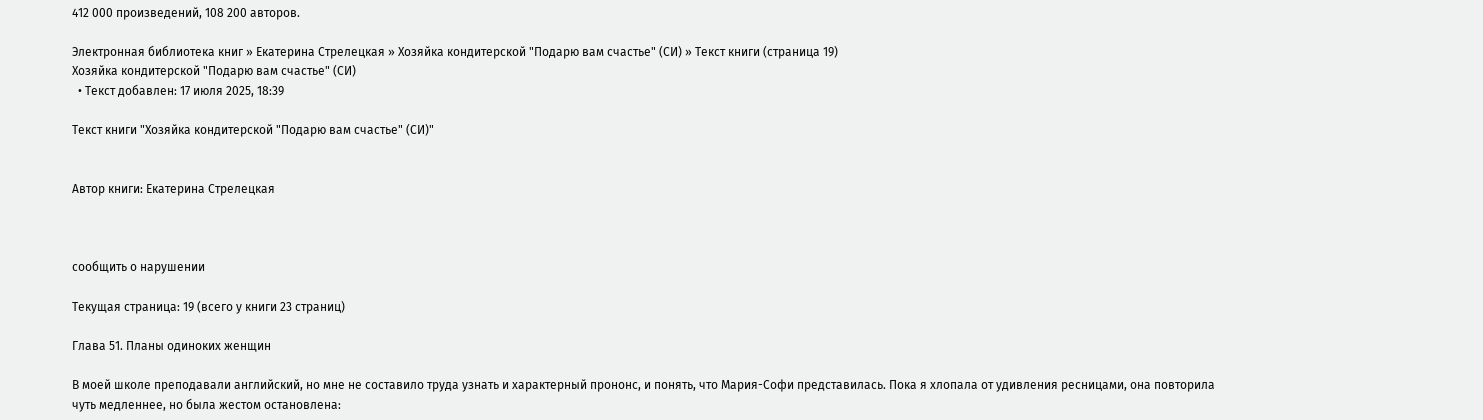412 000 произведений, 108 200 авторов.

Электронная библиотека книг » Екатерина Стрелецкая » Хозяйка кондитерской "Подарю вам счастье" (СИ) » Текст книги (страница 19)
Хозяйка кондитерской "Подарю вам счастье" (СИ)
  • Текст добавлен: 17 июля 2025, 18:39

Текст книги "Хозяйка кондитерской "Подарю вам счастье" (СИ)"


Автор книги: Екатерина Стрелецкая



сообщить о нарушении

Текущая страница: 19 (всего у книги 23 страниц)

Глава 51. Планы одиноких женщин

В моей школе преподавали английский, но мне не составило труда узнать и характерный прононс, и понять, что Мария-Софи представилась. Пока я хлопала от удивления ресницами, она повторила чуть медленнее, но была жестом остановлена: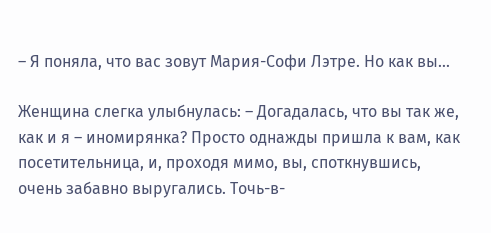– Я поняла, что вас зовут Мария-Софи Лэтре. Но как вы...

Женщина слегка улыбнулась: – Догадалась, что вы так же, как и я – иномирянка? Просто однажды пришла к вам, как посетительница, и, проходя мимо, вы, споткнувшись, очень забавно выругались. Точь-в-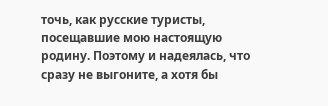точь, как русские туристы, посещавшие мою настоящую родину. Поэтому и надеялась, что сразу не выгоните, а хотя бы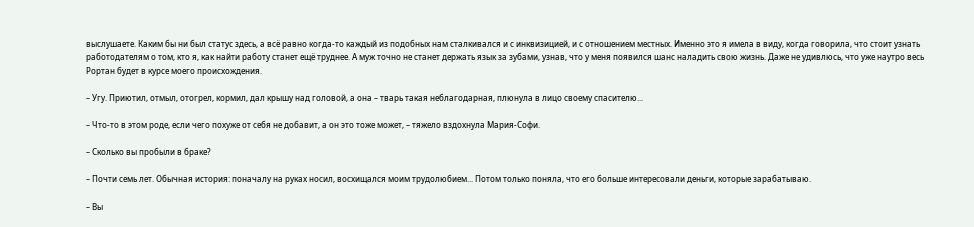выслушаете. Каким бы ни был статус здесь, а всё равно когда-то каждый из подобных нам сталкивался и с инквизицией, и с отношением местных. Именно это я имела в виду, когда говорила, что стоит узнать работодателям о том, кто я, как найти работу станет ещё труднее. А муж точно не станет держать язык за зубами, узнав, что у меня появился шанс наладить свою жизнь. Даже не удивлюсь, что уже наутро весь Рортан будет в курсе моего происхождения.

– Угу. Приютил, отмыл, отогрел, кормил, дал крышу над головой, а она – тварь такая неблагодарная, плюнула в лицо своему спасителю...

– Что-то в этом роде, если чего похуже от себя не добавит, а он это тоже может, – тяжело вздохнула Мария-Софи.

– Сколько вы пробыли в браке?

– Почти семь лет. Обычная история: поначалу на руках носил, восхищался моим трудолюбием... Потом только поняла, что его больше интересовали деньги, которые зарабатываю.

– Вы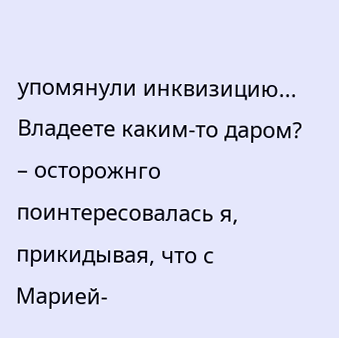упомянули инквизицию... Владеете каким-то даром? – осторожнго поинтересовалась я, прикидывая, что с Марией-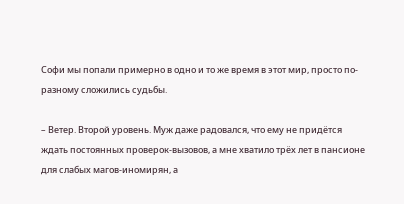Софи мы попали примерно в одно и то же время в этот мир, просто по-разному сложились судьбы.

– Ветер. Второй уровень. Муж даже радовался, что ему не придётся ждать постоянных проверок-вызовов, а мне хватило трёх лет в пансионе для слабых магов-иномирян, а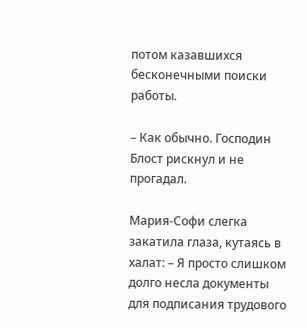потом казавшихся бесконечными поиски работы.

– Как обычно. Господин Блост рискнул и не прогадал.

Мария-Софи слегка закатила глаза, кутаясь в халат: – Я просто слишком долго несла документы для подписания трудового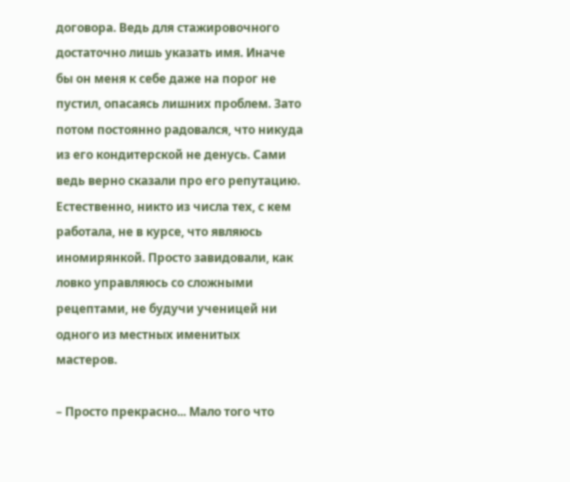договора. Ведь для стажировочного достаточно лишь указать имя. Иначе бы он меня к себе даже на порог не пустил, опасаясь лишних проблем. Зато потом постоянно радовался, что никуда из его кондитерской не денусь. Сами ведь верно сказали про его репутацию. Естественно, никто из числа тех, с кем работала, не в курсе, что являюсь иномирянкой. Просто завидовали, как ловко управляюсь со сложными рецептами, не будучи ученицей ни одного из местных именитых мастеров.

– Просто прекрасно... Мало того что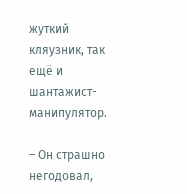жуткий кляузник, так ещё и шантажист-манипулятор.

– Он страшно негодовал,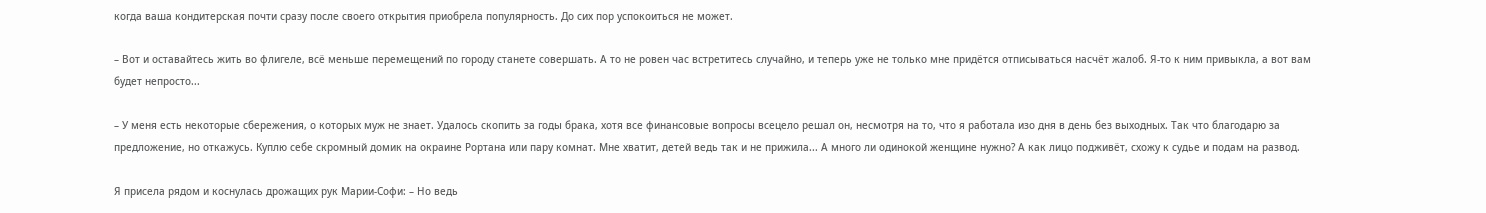когда ваша кондитерская почти сразу после своего открытия приобрела популярность. До сих пор успокоиться не может.

– Вот и оставайтесь жить во флигеле, всё меньше перемещений по городу станете совершать. А то не ровен час встретитесь случайно, и теперь уже не только мне придётся отписываться насчёт жалоб. Я-то к ним привыкла, а вот вам будет непросто...

– У меня есть некоторые сбережения, о которых муж не знает. Удалось скопить за годы брака, хотя все финансовые вопросы всецело решал он, несмотря на то, что я работала изо дня в день без выходных. Так что благодарю за предложение, но откажусь. Куплю себе скромный домик на окраине Рортана или пару комнат. Мне хватит, детей ведь так и не прижила... А много ли одинокой женщине нужно? А как лицо подживёт, схожу к судье и подам на развод.

Я присела рядом и коснулась дрожащих рук Марии-Софи: – Но ведь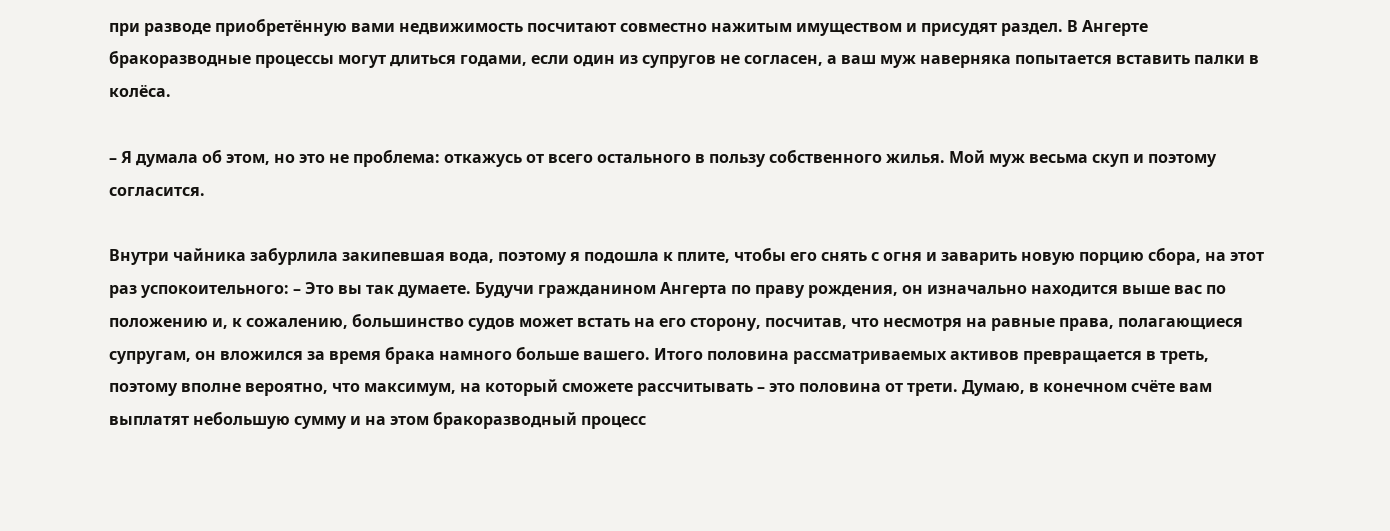при разводе приобретённую вами недвижимость посчитают совместно нажитым имуществом и присудят раздел. В Ангерте бракоразводные процессы могут длиться годами, если один из супругов не согласен, а ваш муж наверняка попытается вставить палки в колёса.

– Я думала об этом, но это не проблема: откажусь от всего остального в пользу собственного жилья. Мой муж весьма скуп и поэтому согласится.

Внутри чайника забурлила закипевшая вода, поэтому я подошла к плите, чтобы его снять с огня и заварить новую порцию сбора, на этот раз успокоительного: – Это вы так думаете. Будучи гражданином Ангерта по праву рождения, он изначально находится выше вас по положению и, к сожалению, большинство судов может встать на его сторону, посчитав, что несмотря на равные права, полагающиеся супругам, он вложился за время брака намного больше вашего. Итого половина рассматриваемых активов превращается в треть, поэтому вполне вероятно, что максимум, на который сможете рассчитывать – это половина от трети. Думаю, в конечном счёте вам выплатят небольшую сумму и на этом бракоразводный процесс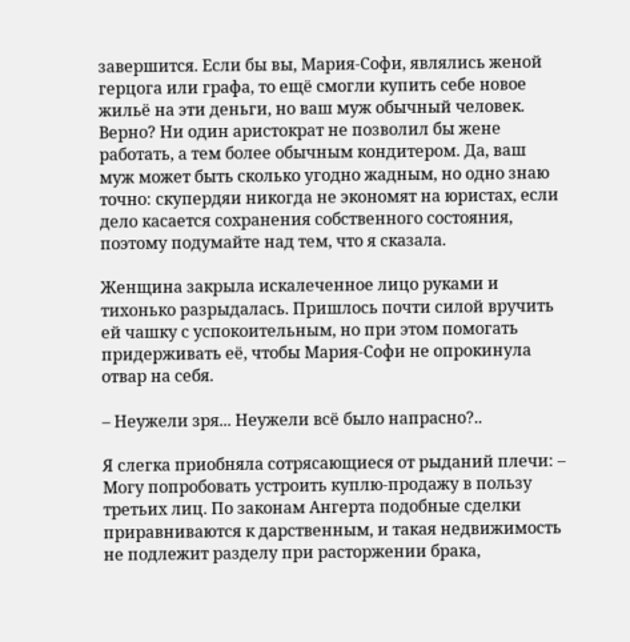завершится. Если бы вы, Мария-Софи, являлись женой герцога или графа, то ещё смогли купить себе новое жильё на эти деньги, но ваш муж обычный человек. Верно? Ни один аристократ не позволил бы жене работать, а тем более обычным кондитером. Да, ваш муж может быть сколько угодно жадным, но одно знаю точно: скупердяи никогда не экономят на юристах, если дело касается сохранения собственного состояния, поэтому подумайте над тем, что я сказала.

Женщина закрыла искалеченное лицо руками и тихонько разрыдалась. Пришлось почти силой вручить ей чашку с успокоительным, но при этом помогать придерживать её, чтобы Мария-Софи не опрокинула отвар на себя.

– Неужели зря... Неужели всё было напрасно?..

Я слегка приобняла сотрясающиеся от рыданий плечи: – Могу попробовать устроить куплю-продажу в пользу третьих лиц. По законам Ангерта подобные сделки приравниваются к дарственным, и такая недвижимость не подлежит разделу при расторжении брака,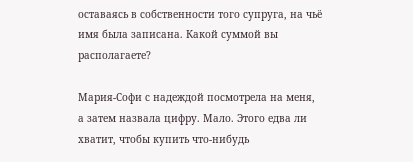оставаясь в собственности того супруга, на чьё имя была записана. Какой суммой вы располагаете?

Мария-Софи с надеждой посмотрела на меня, а затем назвала цифру. Мало. Этого едва ли хватит, чтобы купить что-нибудь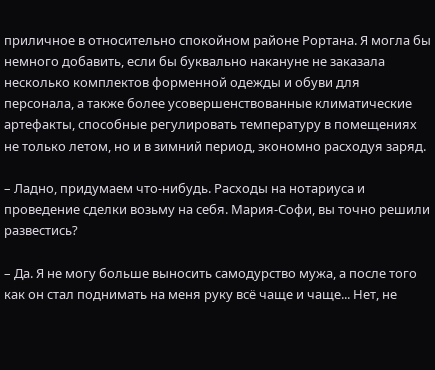приличное в относительно спокойном районе Рортана. Я могла бы немного добавить, если бы буквально накануне не заказала несколько комплектов форменной одежды и обуви для персонала, а также более усовершенствованные климатические артефакты, способные регулировать температуру в помещениях не только летом, но и в зимний период, экономно расходуя заряд.

– Ладно, придумаем что-нибудь. Расходы на нотариуса и проведение сделки возьму на себя. Мария-Софи, вы точно решили развестись?

– Да. Я не могу больше выносить самодурство мужа, а после того как он стал поднимать на меня руку всё чаще и чаще... Нет, не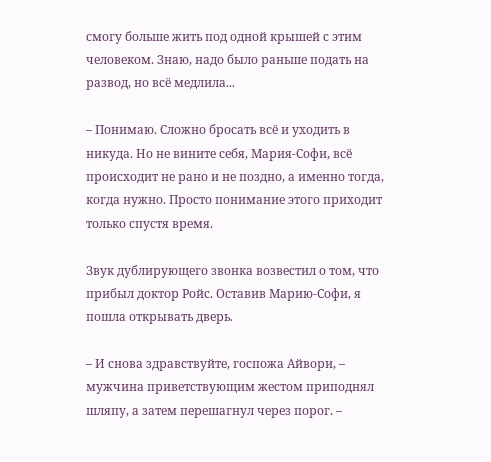смогу больше жить под одной крышей с этим человеком. Знаю, надо было раньше подать на развод, но всё медлила...

– Понимаю. Сложно бросать всё и уходить в никуда. Но не вините себя, Мария-Софи, всё происходит не рано и не поздно, а именно тогда, когда нужно. Просто понимание этого приходит только спустя время.

Звук дублирующего звонка возвестил о том, что прибыл доктор Ройс. Оставив Марию-Софи, я пошла открывать дверь.

– И снова здравствуйте, госпожа Айвори, – мужчина приветствующим жестом приподнял шляпу, а затем перешагнул через порог. –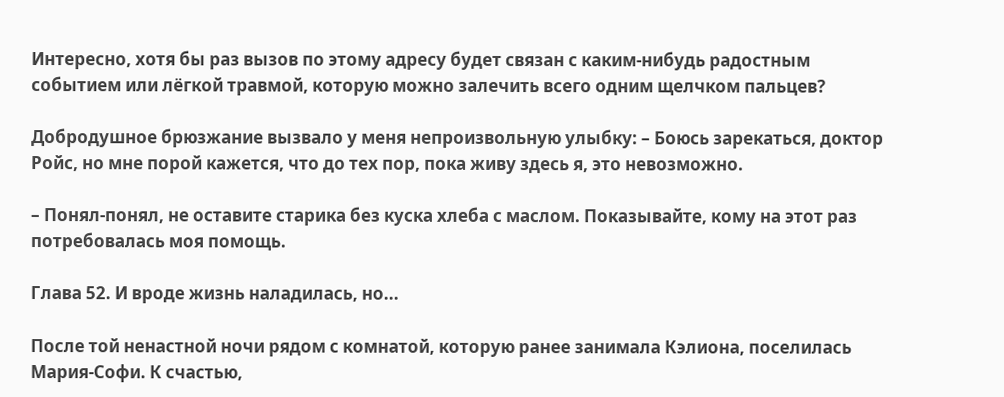Интересно, хотя бы раз вызов по этому адресу будет связан с каким-нибудь радостным событием или лёгкой травмой, которую можно залечить всего одним щелчком пальцев?

Добродушное брюзжание вызвало у меня непроизвольную улыбку: – Боюсь зарекаться, доктор Ройс, но мне порой кажется, что до тех пор, пока живу здесь я, это невозможно.

– Понял-понял, не оставите старика без куска хлеба с маслом. Показывайте, кому на этот раз потребовалась моя помощь.

Глава 52. И вроде жизнь наладилась, но...

После той ненастной ночи рядом с комнатой, которую ранее занимала Кэлиона, поселилась Мария-Софи. К счастью,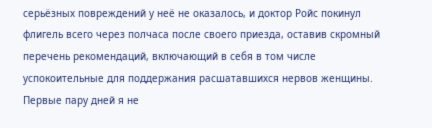серьёзных повреждений у неё не оказалось, и доктор Ройс покинул флигель всего через полчаса после своего приезда, оставив скромный перечень рекомендаций, включающий в себя в том числе успокоительные для поддержания расшатавшихся нервов женщины. Первые пару дней я не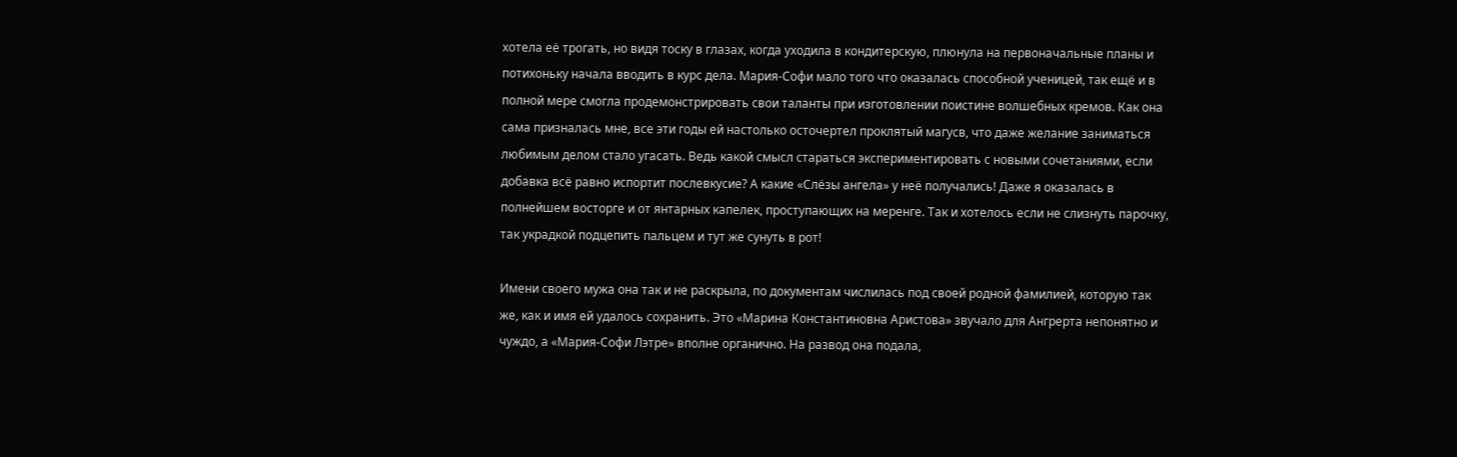хотела её трогать, но видя тоску в глазах, когда уходила в кондитерскую, плюнула на первоначальные планы и потихоньку начала вводить в курс дела. Мария-Софи мало того что оказалась способной ученицей, так ещё и в полной мере смогла продемонстрировать свои таланты при изготовлении поистине волшебных кремов. Как она сама призналась мне, все эти годы ей настолько осточертел проклятый магусв, что даже желание заниматься любимым делом стало угасать. Ведь какой смысл стараться экспериментировать с новыми сочетаниями, если добавка всё равно испортит послевкусие? А какие «Слёзы ангела» у неё получались! Даже я оказалась в полнейшем восторге и от янтарных капелек, проступающих на меренге. Так и хотелось если не слизнуть парочку, так украдкой подцепить пальцем и тут же сунуть в рот!

Имени своего мужа она так и не раскрыла, по документам числилась под своей родной фамилией, которую так же, как и имя ей удалось сохранить. Это «Марина Константиновна Аристова» звучало для Ангрерта непонятно и чуждо, а «Мария-Софи Лэтре» вполне органично. На развод она подала,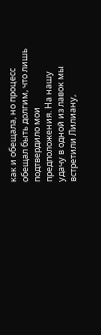как и обещала, но процесс обещал быть долгим, что лишь подтвердило мои предположения. На нашу удачу в одной из лавок мы встретили Лилиану,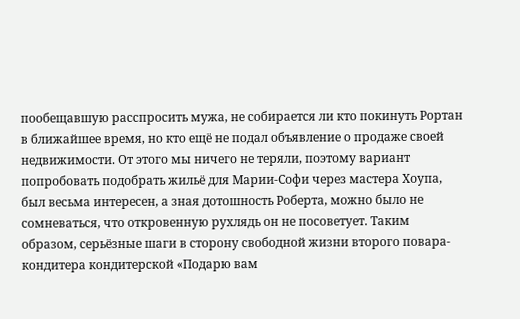пообещавшую расспросить мужа, не собирается ли кто покинуть Рортан в ближайшее время, но кто ещё не подал объявление о продаже своей недвижимости. От этого мы ничего не теряли, поэтому вариант попробовать подобрать жильё для Марии-Софи через мастера Хоупа, был весьма интересен, а зная дотошность Роберта, можно было не сомневаться, что откровенную рухлядь он не посоветует. Таким образом, серьёзные шаги в сторону свободной жизни второго повара-кондитера кондитерской «Подарю вам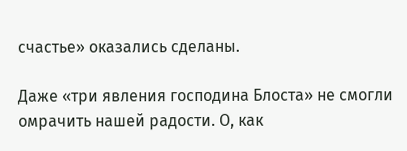счастье» оказались сделаны.

Даже «три явления господина Блоста» не смогли омрачить нашей радости. О, как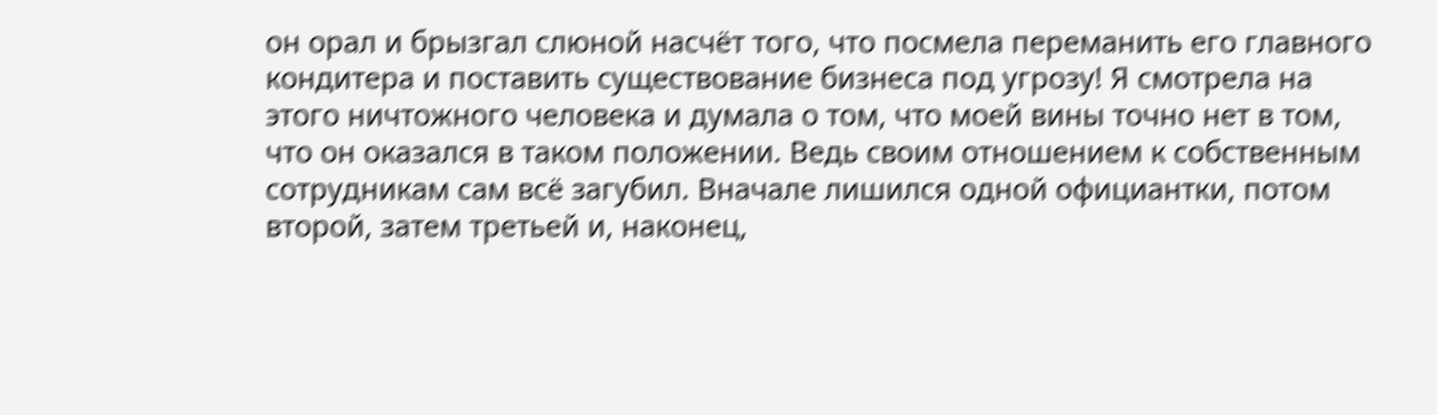он орал и брызгал слюной насчёт того, что посмела переманить его главного кондитера и поставить существование бизнеса под угрозу! Я смотрела на этого ничтожного человека и думала о том, что моей вины точно нет в том, что он оказался в таком положении. Ведь своим отношением к собственным сотрудникам сам всё загубил. Вначале лишился одной официантки, потом второй, затем третьей и, наконец,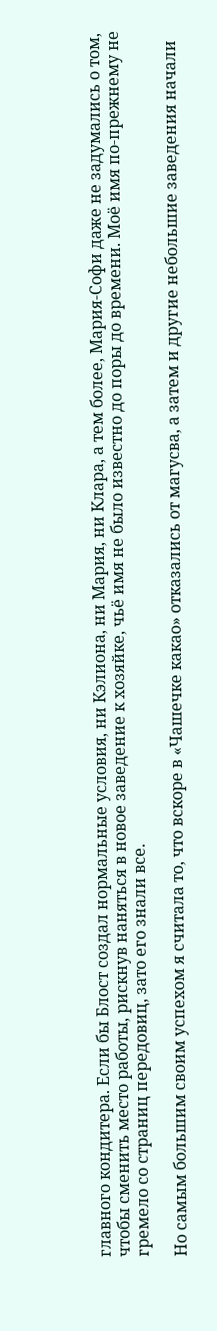главного кондитера. Если бы Блост создал нормальные условия, ни Кэлиона, ни Мария, ни Клара, а тем более, Мария-Софи даже не задумались о том, чтобы сменить место работы, рискнув наняться в новое заведение к хозяйке, чьё имя не было известно до поры до времени. Моё имя по-прежнему не гремело со страниц передовиц, зато его знали все.

Но самым большим своим успехом я считала то, что вскоре в «Чашечке какао» отказались от магусва, а затем и другие небольшие заведения начали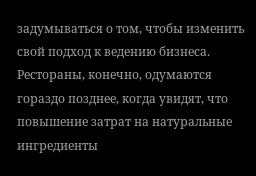задумываться о том, чтобы изменить свой подход к ведению бизнеса. Рестораны, конечно, одумаются гораздо позднее, когда увидят, что повышение затрат на натуральные ингредиенты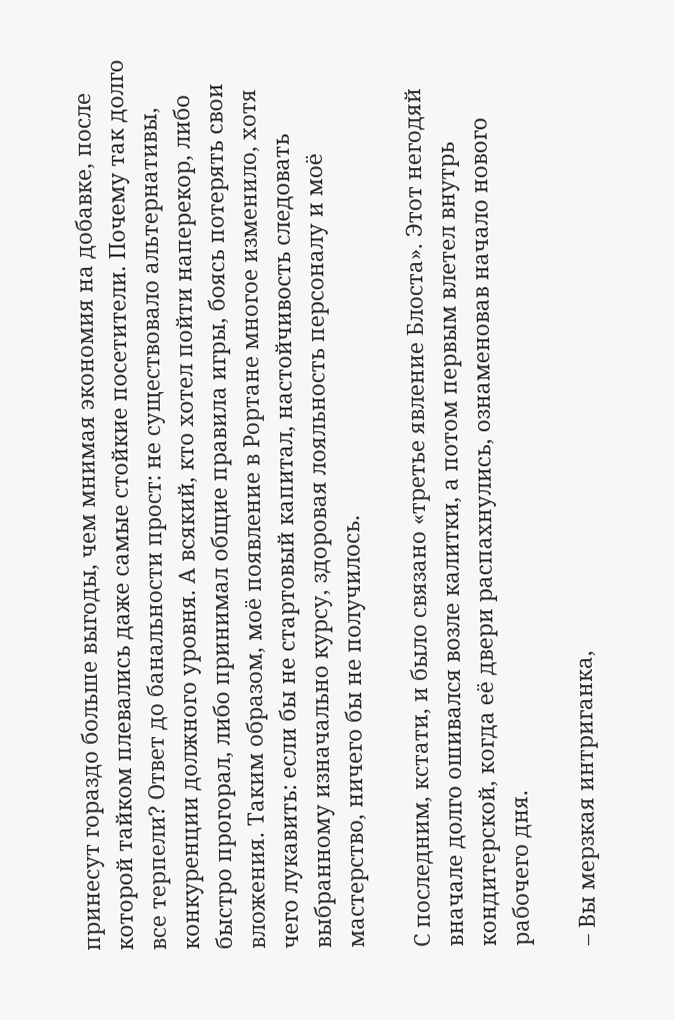принесут гораздо больше выгоды, чем мнимая экономия на добавке, после которой тайком плевались даже самые стойкие посетители. Почему так долго все терпели? Ответ до банальности прост: не существовало альтернативы, конкуренции должного уровня. А всякий, кто хотел пойти наперекор, либо быстро прогорал, либо принимал общие правила игры, боясь потерять свои вложения. Таким образом, моё появление в Рортане многое изменило, хотя чего лукавить: если бы не стартовый капитал, настойчивость следовать выбранному изначально курсу, здоровая лояльность персоналу и моё мастерство, ничего бы не получилось.

С последним, кстати, и было связано «третье явление Блоста». Этот негодяй вначале долго ошивался возле калитки, а потом первым влетел внутрь кондитерской, когда её двери распахнулись, ознаменовав начало нового рабочего дня.

– Вы мерзкая интриганка,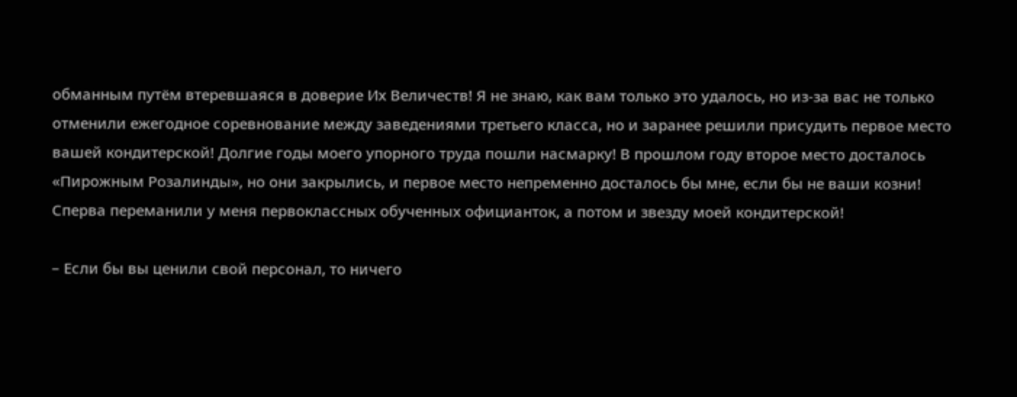обманным путём втеревшаяся в доверие Их Величеств! Я не знаю, как вам только это удалось, но из-за вас не только отменили ежегодное соревнование между заведениями третьего класса, но и заранее решили присудить первое место вашей кондитерской! Долгие годы моего упорного труда пошли насмарку! В прошлом году второе место досталось «Пирожным Розалинды», но они закрылись, и первое место непременно досталось бы мне, если бы не ваши козни! Сперва переманили у меня первоклассных обученных официанток, а потом и звезду моей кондитерской!

– Если бы вы ценили свой персонал, то ничего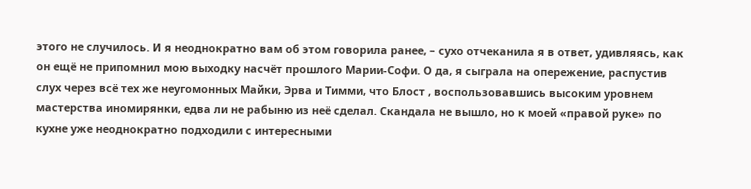этого не случилось. И я неоднократно вам об этом говорила ранее, – сухо отчеканила я в ответ, удивляясь, как он ещё не припомнил мою выходку насчёт прошлого Марии-Софи. О да, я сыграла на опережение, распустив слух через всё тех же неугомонных Майки, Эрва и Тимми, что Блост , воспользовавшись высоким уровнем мастерства иномирянки, едва ли не рабыню из неё сделал. Скандала не вышло, но к моей «правой руке» по кухне уже неоднократно подходили с интересными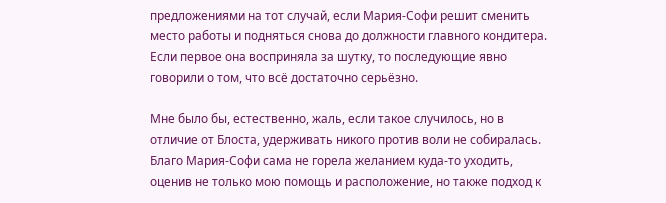предложениями на тот случай, если Мария-Софи решит сменить место работы и подняться снова до должности главного кондитера. Если первое она восприняла за шутку, то последующие явно говорили о том, что всё достаточно серьёзно.

Мне было бы, естественно, жаль, если такое случилось, но в отличие от Блоста, удерживать никого против воли не собиралась. Благо Мария-Софи сама не горела желанием куда-то уходить, оценив не только мою помощь и расположение, но также подход к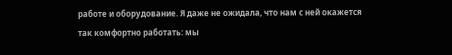работе и оборудование. Я даже не ожидала, что нам с ней окажется так комфортно работать: мы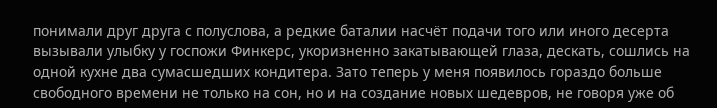понимали друг друга с полуслова, а редкие баталии насчёт подачи того или иного десерта вызывали улыбку у госпожи Финкерс, укоризненно закатывающей глаза, дескать, сошлись на одной кухне два сумасшедших кондитера. Зато теперь у меня появилось гораздо больше свободного времени не только на сон, но и на создание новых шедевров, не говоря уже об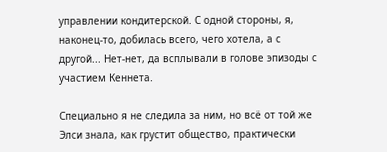управлении кондитерской. С одной стороны, я, наконец-то, добилась всего, чего хотела, а с другой... Нет-нет, да всплывали в голове эпизоды с участием Кеннета.

Специально я не следила за ним, но всё от той же Элси знала, как грустит общество, практически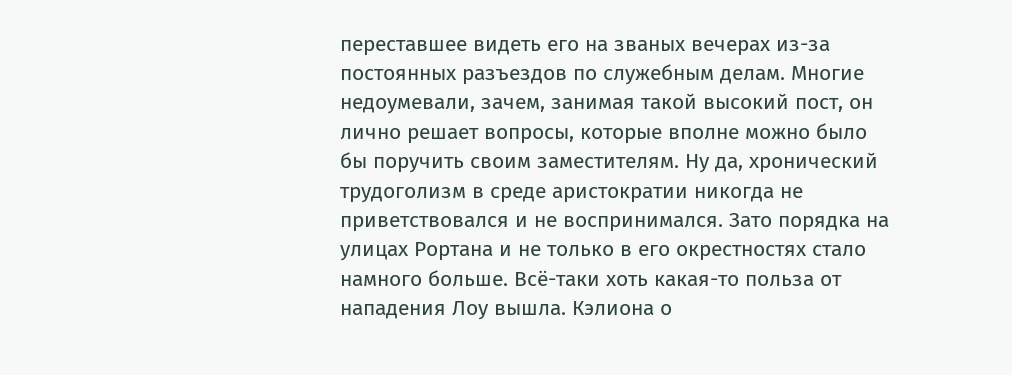переставшее видеть его на званых вечерах из-за постоянных разъездов по служебным делам. Многие недоумевали, зачем, занимая такой высокий пост, он лично решает вопросы, которые вполне можно было бы поручить своим заместителям. Ну да, хронический трудоголизм в среде аристократии никогда не приветствовался и не воспринимался. Зато порядка на улицах Рортана и не только в его окрестностях стало намного больше. Всё-таки хоть какая-то польза от нападения Лоу вышла. Кэлиона о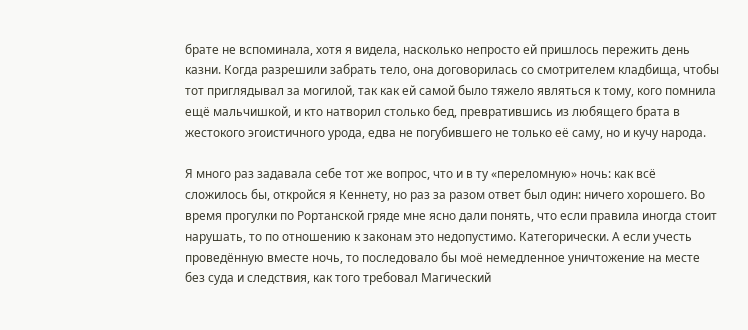брате не вспоминала, хотя я видела, насколько непросто ей пришлось пережить день казни. Когда разрешили забрать тело, она договорилась со смотрителем кладбища, чтобы тот приглядывал за могилой, так как ей самой было тяжело являться к тому, кого помнила ещё мальчишкой, и кто натворил столько бед, превратившись из любящего брата в жестокого эгоистичного урода, едва не погубившего не только её саму, но и кучу народа.

Я много раз задавала себе тот же вопрос, что и в ту «переломную» ночь: как всё сложилось бы, откройся я Кеннету, но раз за разом ответ был один: ничего хорошего. Во время прогулки по Рортанской гряде мне ясно дали понять, что если правила иногда стоит нарушать, то по отношению к законам это недопустимо. Категорически. А если учесть проведённую вместе ночь, то последовало бы моё немедленное уничтожение на месте без суда и следствия, как того требовал Магический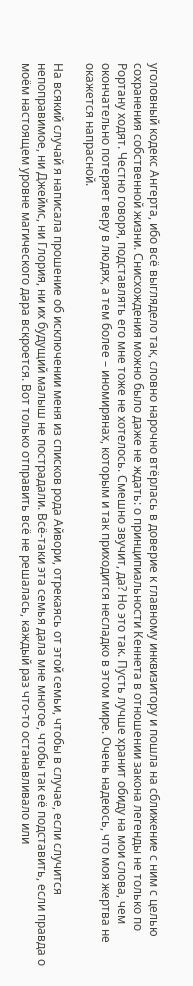уголовный кодекс Ангерта, ибо всё выглядело так, словно нарочно втёрлась в доверие к главному инквизитору и пошла на сближение с ним с целью сохранения собственной жизни. Снисхождения можно было даже не ждать: о принципиальности Кеннета в отношении закона легенды не только по Рортану ходят. Честно говоря, подставлять его мне тоже не хотелось. Смешно звучит, да? Но это так. Пусть лучше хранит обиду на мои слова, чем окончательно потеряет веру в людях, а тем более – иномирянах, которым и так приходится несладко в этом мире. Очень надеюсь, что моя жертва не окажется напрасной.

На всякий случай я написала прошение об исключении меня из списков рода Айвори, отрекаясь от этой семьи, чтобы в случае, если случится непоправимое, ни Джеймс, ни Глория, ни их будущий малыш не пострадали. Всё-таки эта семья дала мне многое, чтобы так её подставить, если правда о моём настоящем уровне магического дара вскроется. Вот только отправить всё не решалась, каждый раз что-то останавливало или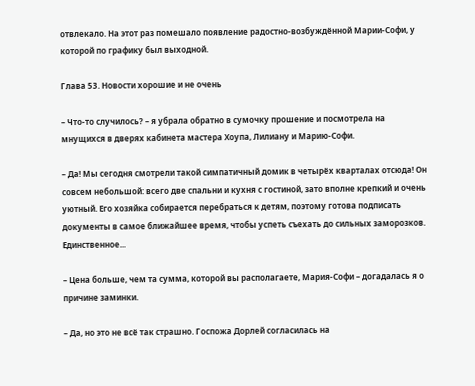отвлекало. На этот раз помешало появление радостно-возбуждённой Марии-Софи, у которой по графику был выходной.

Глава 53. Новости хорошие и не очень

– Что-то случилось? – я убрала обратно в сумочку прошение и посмотрела на мнущихся в дверях кабинета мастера Хоупа, Лилиану и Марию-Софи.

– Да! Мы сегодня смотрели такой симпатичный домик в четырёх кварталах отсюда! Он совсем небольшой: всего две спальни и кухня с гостиной, зато вполне крепкий и очень уютный. Его хозяйка собирается перебраться к детям, поэтому готова подписать документы в самое ближайшее время, чтобы успеть съехать до сильных заморозков. Единственное...

– Цена больше, чем та сумма, которой вы располагаете, Мария-Софи – догадалась я о причине заминки.

– Да, но это не всё так страшно. Госпожа Дорлей согласилась на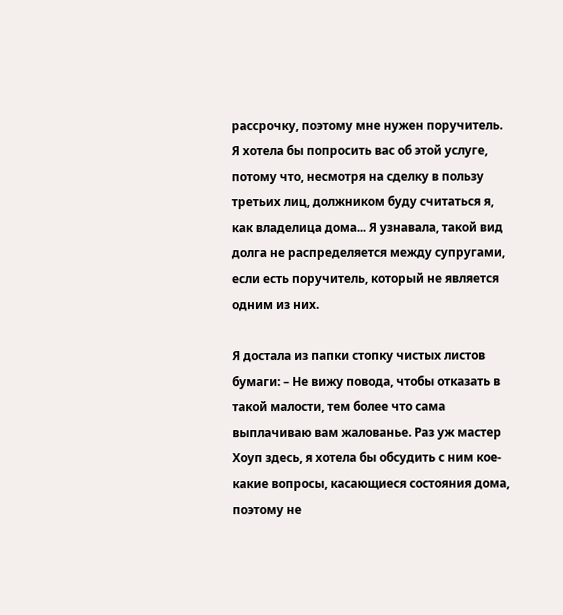рассрочку, поэтому мне нужен поручитель. Я хотела бы попросить вас об этой услуге, потому что, несмотря на сделку в пользу третьих лиц, должником буду считаться я, как владелица дома... Я узнавала, такой вид долга не распределяется между супругами, если есть поручитель, который не является одним из них.

Я достала из папки стопку чистых листов бумаги: – Не вижу повода, чтобы отказать в такой малости, тем более что сама выплачиваю вам жалованье. Раз уж мастер Хоуп здесь, я хотела бы обсудить с ним кое-какие вопросы, касающиеся состояния дома, поэтому не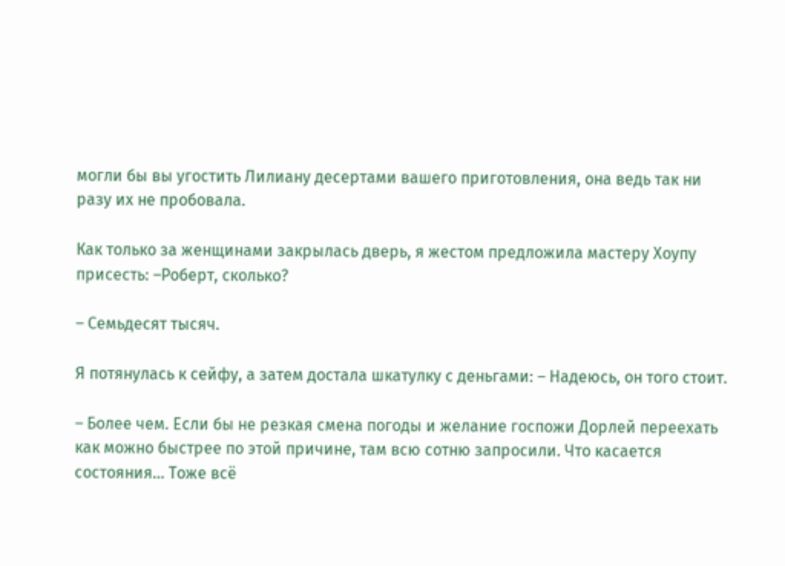могли бы вы угостить Лилиану десертами вашего приготовления, она ведь так ни разу их не пробовала.

Как только за женщинами закрылась дверь, я жестом предложила мастеру Хоупу присесть: –Роберт, сколько?

– Семьдесят тысяч.

Я потянулась к сейфу, а затем достала шкатулку с деньгами: – Надеюсь, он того стоит.

– Более чем. Если бы не резкая смена погоды и желание госпожи Дорлей переехать как можно быстрее по этой причине, там всю сотню запросили. Что касается состояния... Тоже всё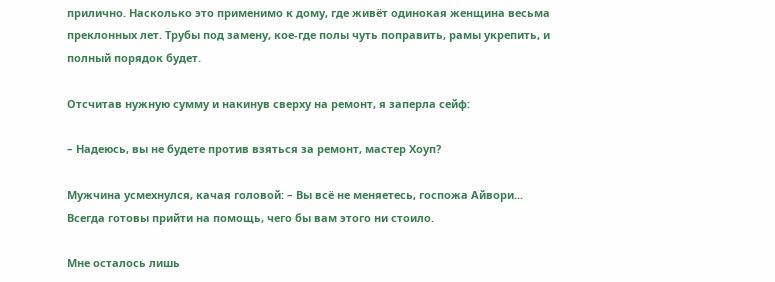прилично. Насколько это применимо к дому, где живёт одинокая женщина весьма преклонных лет. Трубы под замену, кое-где полы чуть поправить, рамы укрепить, и полный порядок будет.

Отсчитав нужную сумму и накинув сверху на ремонт, я заперла сейф:

– Надеюсь, вы не будете против взяться за ремонт, мастер Хоуп?

Мужчина усмехнулся, качая головой: – Вы всё не меняетесь, госпожа Айвори... Всегда готовы прийти на помощь, чего бы вам этого ни стоило.

Мне осталось лишь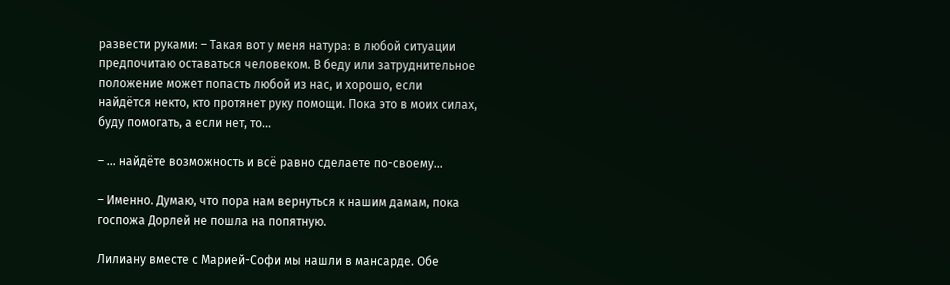развести руками: – Такая вот у меня натура: в любой ситуации предпочитаю оставаться человеком. В беду или затруднительное положение может попасть любой из нас, и хорошо, если найдётся некто, кто протянет руку помощи. Пока это в моих силах, буду помогать, а если нет, то...

– ... найдёте возможность и всё равно сделаете по-своему...

– Именно. Думаю, что пора нам вернуться к нашим дамам, пока госпожа Дорлей не пошла на попятную.

Лилиану вместе с Марией-Софи мы нашли в мансарде. Обе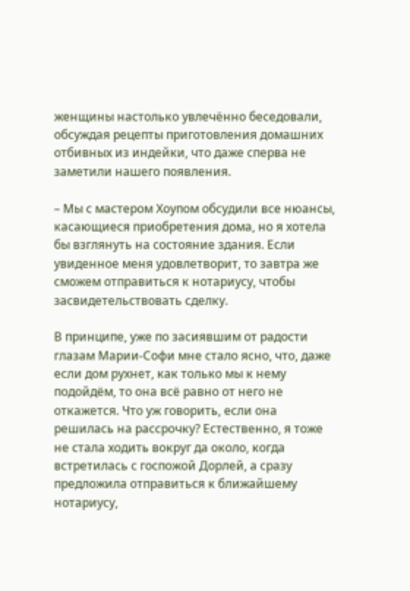женщины настолько увлечённо беседовали, обсуждая рецепты приготовления домашних отбивных из индейки, что даже сперва не заметили нашего появления.

– Мы с мастером Хоупом обсудили все нюансы, касающиеся приобретения дома, но я хотела бы взглянуть на состояние здания. Если увиденное меня удовлетворит, то завтра же сможем отправиться к нотариусу, чтобы засвидетельствовать сделку.

В принципе, уже по засиявшим от радости глазам Марии-Софи мне стало ясно, что, даже если дом рухнет, как только мы к нему подойдём, то она всё равно от него не откажется. Что уж говорить, если она решилась на рассрочку? Естественно, я тоже не стала ходить вокруг да около, когда встретилась с госпожой Дорлей, а сразу предложила отправиться к ближайшему нотариусу,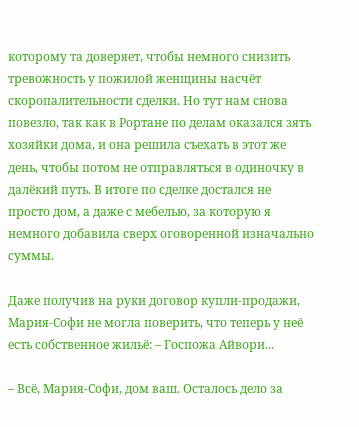которому та доверяет, чтобы немного снизить тревожность у пожилой женщины насчёт скоропалительности сделки. Но тут нам снова повезло, так как в Рортане по делам оказался зять хозяйки дома, и она решила съехать в этот же день, чтобы потом не отправляться в одиночку в далёкий путь. В итоге по сделке достался не просто дом, а даже с мебелью, за которую я немного добавила сверх оговоренной изначально суммы.

Даже получив на руки договор купли-продажи, Мария-Софи не могла поверить, что теперь у неё есть собственное жильё: – Госпожа Айвори...

– Всё, Мария-Софи, дом ваш. Осталось дело за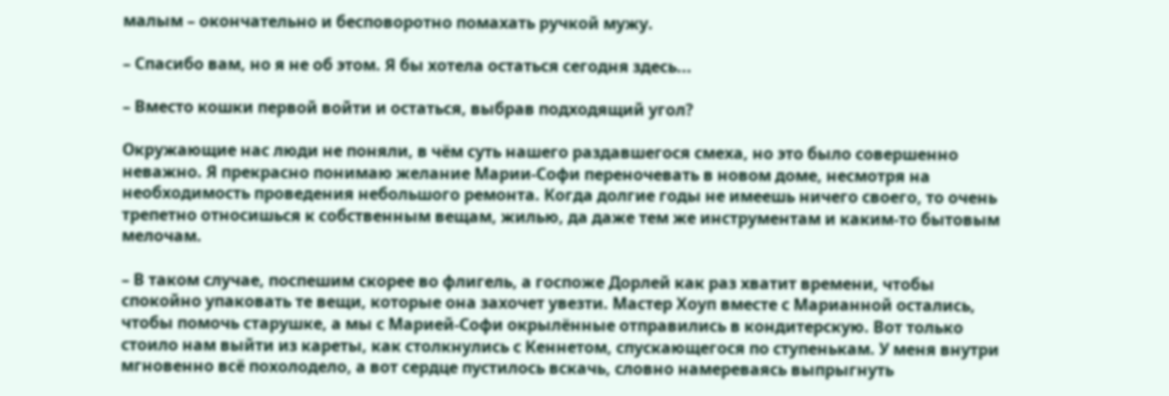малым – окончательно и бесповоротно помахать ручкой мужу.

– Спасибо вам, но я не об этом. Я бы хотела остаться сегодня здесь...

– Вместо кошки первой войти и остаться, выбрав подходящий угол?

Окружающие нас люди не поняли, в чём суть нашего раздавшегося смеха, но это было совершенно неважно. Я прекрасно понимаю желание Марии-Софи переночевать в новом доме, несмотря на необходимость проведения небольшого ремонта. Когда долгие годы не имеешь ничего своего, то очень трепетно относишься к собственным вещам, жилью, да даже тем же инструментам и каким-то бытовым мелочам.

– В таком случае, поспешим скорее во флигель, а госпоже Дорлей как раз хватит времени, чтобы спокойно упаковать те вещи, которые она захочет увезти. Мастер Хоуп вместе с Марианной остались, чтобы помочь старушке, а мы с Марией-Софи окрылённые отправились в кондитерскую. Вот только стоило нам выйти из кареты, как столкнулись с Кеннетом, спускающегося по ступенькам. У меня внутри мгновенно всё похолодело, а вот сердце пустилось вскачь, словно намереваясь выпрыгнуть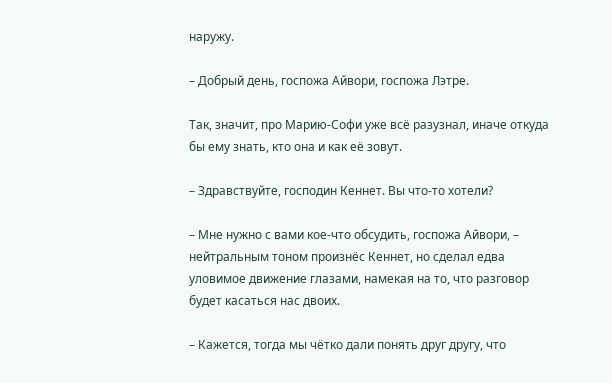наружу.

– Добрый день, госпожа Айвори, госпожа Лэтре.

Так, значит, про Марию-Софи уже всё разузнал, иначе откуда бы ему знать, кто она и как её зовут.

– Здравствуйте, господин Кеннет. Вы что-то хотели?

– Мне нужно с вами кое-что обсудить, госпожа Айвори, – нейтральным тоном произнёс Кеннет, но сделал едва уловимое движение глазами, намекая на то, что разговор будет касаться нас двоих.

– Кажется, тогда мы чётко дали понять друг другу, что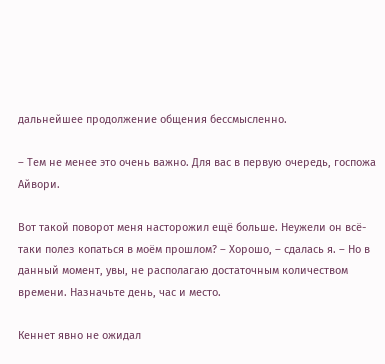дальнейшее продолжение общения бессмысленно.

– Тем не менее это очень важно. Для вас в первую очередь, госпожа Айвори.

Вот такой поворот меня насторожил ещё больше. Неужели он всё-таки полез копаться в моём прошлом? – Хорошо, – сдалась я. – Но в данный момент, увы, не располагаю достаточным количеством времени. Назначьте день, час и место.

Кеннет явно не ожидал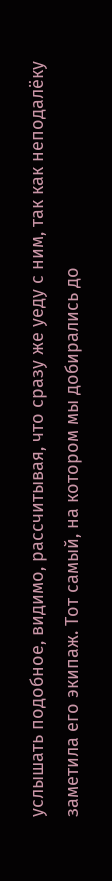услышать подобное, видимо, рассчитывая, что сразу же уеду с ним, так как неподалёку заметила его экипаж. Тот самый, на котором мы добирались до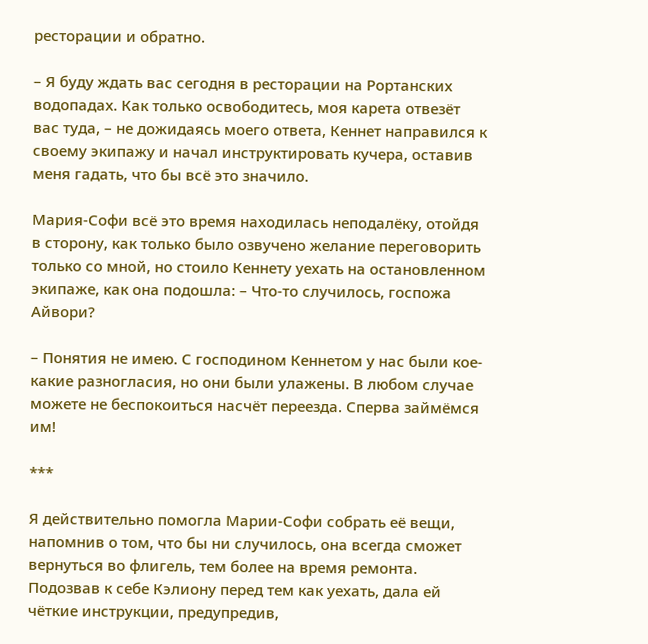ресторации и обратно.

– Я буду ждать вас сегодня в ресторации на Рортанских водопадах. Как только освободитесь, моя карета отвезёт вас туда, – не дожидаясь моего ответа, Кеннет направился к своему экипажу и начал инструктировать кучера, оставив меня гадать, что бы всё это значило.

Мария-Софи всё это время находилась неподалёку, отойдя в сторону, как только было озвучено желание переговорить только со мной, но стоило Кеннету уехать на остановленном экипаже, как она подошла: – Что-то случилось, госпожа Айвори?

– Понятия не имею. С господином Кеннетом у нас были кое-какие разногласия, но они были улажены. В любом случае можете не беспокоиться насчёт переезда. Сперва займёмся им!

***

Я действительно помогла Марии-Софи собрать её вещи, напомнив о том, что бы ни случилось, она всегда сможет вернуться во флигель, тем более на время ремонта. Подозвав к себе Кэлиону перед тем как уехать, дала ей чёткие инструкции, предупредив,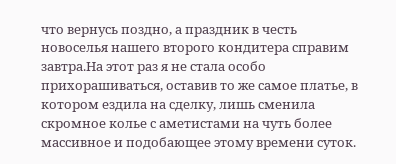что вернусь поздно, а праздник в честь новоселья нашего второго кондитера справим завтра.На этот раз я не стала особо прихорашиваться, оставив то же самое платье, в котором ездила на сделку, лишь сменила скромное колье с аметистами на чуть более массивное и подобающее этому времени суток.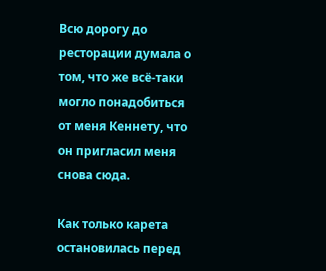Всю дорогу до ресторации думала о том, что же всё-таки могло понадобиться от меня Кеннету, что он пригласил меня снова сюда.

Как только карета остановилась перед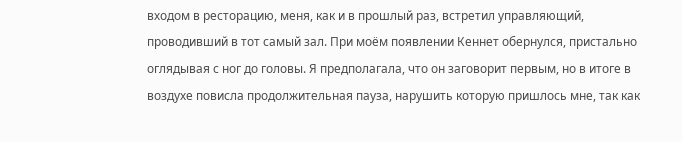входом в ресторацию, меня, как и в прошлый раз, встретил управляющий, проводивший в тот самый зал. При моём появлении Кеннет обернулся, пристально оглядывая с ног до головы. Я предполагала, что он заговорит первым, но в итоге в воздухе повисла продолжительная пауза, нарушить которую пришлось мне, так как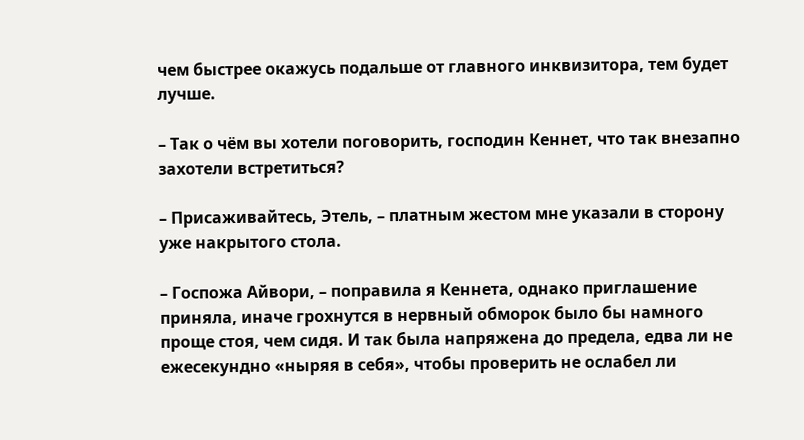чем быстрее окажусь подальше от главного инквизитора, тем будет лучше.

– Так о чём вы хотели поговорить, господин Кеннет, что так внезапно захотели встретиться?

– Присаживайтесь, Этель, – платным жестом мне указали в сторону уже накрытого стола.

– Госпожа Айвори, – поправила я Кеннета, однако приглашение приняла, иначе грохнутся в нервный обморок было бы намного проще стоя, чем сидя. И так была напряжена до предела, едва ли не ежесекундно «ныряя в себя», чтобы проверить не ослабел ли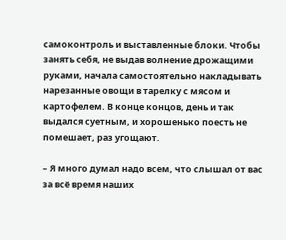самоконтроль и выставленные блоки. Чтобы занять себя, не выдав волнение дрожащими руками, начала самостоятельно накладывать нарезанные овощи в тарелку с мясом и картофелем. В конце концов, день и так выдался суетным, и хорошенько поесть не помешает, раз угощают.

– Я много думал надо всем, что слышал от вас за всё время наших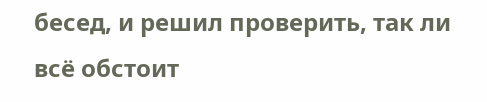бесед, и решил проверить, так ли всё обстоит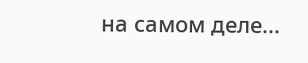на самом деле...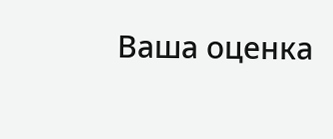Ваша оценка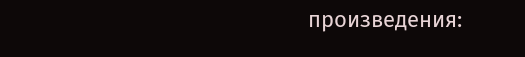произведения: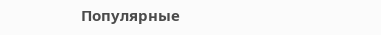Популярные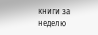книги за неделю